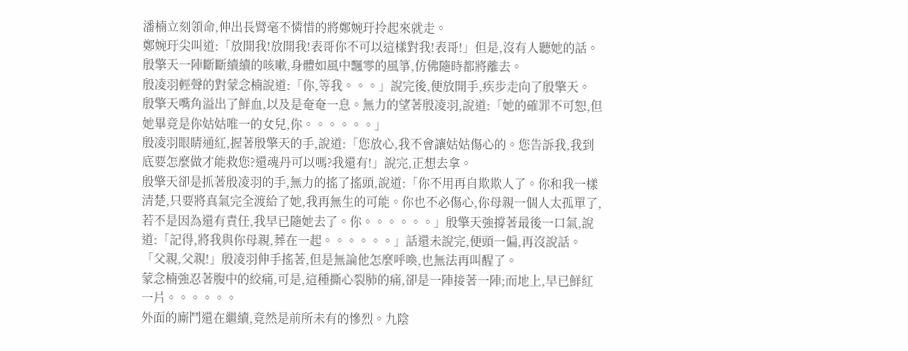潘楠立刻領命,伸出長臂毫不憐惜的將鄭婉玗拎起來就走。
鄭婉玗尖叫道:「放開我!放開我!表哥你不可以這樣對我!表哥!」但是,沒有人聽她的話。
殷擎天一陣斷斷續續的咳嗽,身體如風中飄零的風箏,仿佛隨時都將離去。
殷凌羽輕聲的對蒙念楠說道:「你,等我。。。」說完後,便放開手,疾步走向了殷擎天。
殷擎天嘴角溢出了鮮血,以及是奄奄一息。無力的望著殷凌羽,說道:「她的確罪不可恕,但她畢竟是你姑姑唯一的女兒,你。。。。。。」
殷凌羽眼睛通紅,握著殷擎天的手,說道:「您放心,我不會讓姑姑傷心的。您告訴我,我到底要怎麼做才能救您?還魂丹可以嗎?我還有!」說完,正想去拿。
殷擎天卻是抓著殷凌羽的手,無力的搖了搖頭,說道:「你不用再自欺欺人了。你和我一樣清楚,只要將真氣完全渡給了她,我再無生的可能。你也不必傷心,你母親一個人太孤單了,若不是因為還有責任,我早已隨她去了。你。。。。。。」殷擎天強撐著最後一口氣,說道:「記得,將我與你母親,葬在一起。。。。。。」話還未說完,便頭一偏,再沒說話。
「父親,父親!」殷凌羽伸手搖著,但是無論他怎麼呼喚,也無法再叫醒了。
蒙念楠強忍著腹中的絞痛,可是,這種撕心裂肺的痛,卻是一陣接著一陣;而地上,早已鮮紅一片。。。。。。
外面的廝鬥還在繼續,竟然是前所未有的慘烈。九陰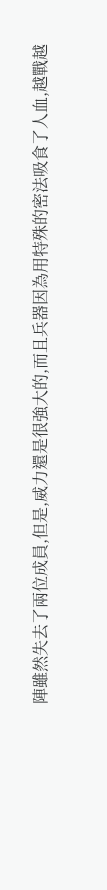陣雖然失去了兩位成員,但是,威力還是很強大的,而且兵器因為用特殊的密法吸食了人血,越戰越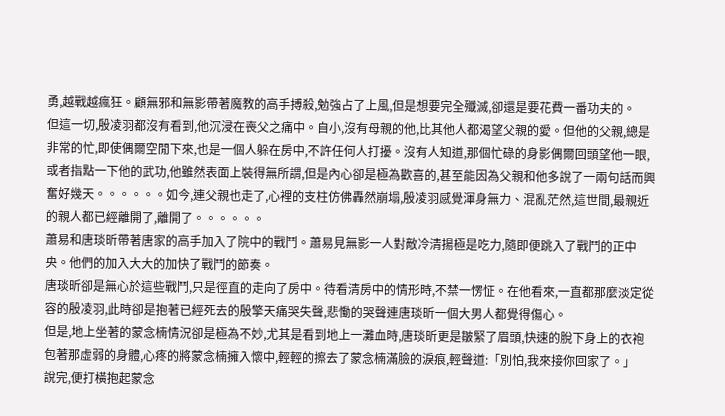勇,越戰越瘋狂。顧無邪和無影帶著魔教的高手搏殺,勉強占了上風,但是想要完全殲滅,卻還是要花費一番功夫的。
但這一切,殷凌羽都沒有看到,他沉浸在喪父之痛中。自小,沒有母親的他,比其他人都渴望父親的愛。但他的父親,總是非常的忙,即使偶爾空閒下來,也是一個人躲在房中,不許任何人打擾。沒有人知道,那個忙碌的身影偶爾回頭望他一眼,或者指點一下他的武功,他雖然表面上裝得無所謂,但是內心卻是極為歡喜的,甚至能因為父親和他多說了一兩句話而興奮好幾天。。。。。。如今,連父親也走了,心裡的支柱仿佛轟然崩塌,殷凌羽感覺渾身無力、混亂茫然,這世間,最親近的親人都已經離開了,離開了。。。。。。
蕭易和唐琰昕帶著唐家的高手加入了院中的戰鬥。蕭易見無影一人對敵冷清揚極是吃力,隨即便跳入了戰鬥的正中央。他們的加入大大的加快了戰鬥的節奏。
唐琰昕卻是無心於這些戰鬥,只是徑直的走向了房中。待看清房中的情形時,不禁一愣怔。在他看來,一直都那麼淡定從容的殷凌羽,此時卻是抱著已經死去的殷擎天痛哭失聲,悲慟的哭聲連唐琰昕一個大男人都覺得傷心。
但是,地上坐著的蒙念楠情況卻是極為不妙,尤其是看到地上一灘血時,唐琰昕更是皺緊了眉頭,快速的脫下身上的衣袍包著那虛弱的身體,心疼的將蒙念楠擁入懷中,輕輕的擦去了蒙念楠滿臉的淚痕,輕聲道:「別怕,我來接你回家了。」
說完,便打橫抱起蒙念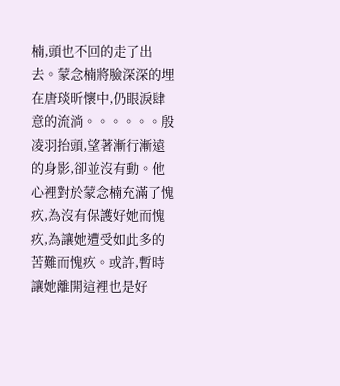楠,頭也不回的走了出去。蒙念楠將臉深深的埋在唐琰昕懷中,仍眼淚肆意的流淌。。。。。。殷凌羽抬頭,望著漸行漸遠的身影,卻並沒有動。他心裡對於蒙念楠充滿了愧疚,為沒有保護好她而愧疚,為讓她遭受如此多的苦難而愧疚。或許,暫時讓她離開這裡也是好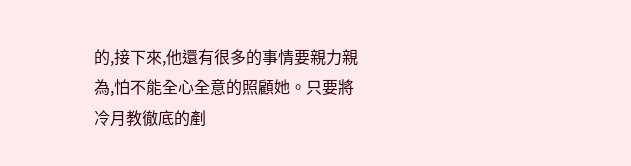的,接下來,他還有很多的事情要親力親為,怕不能全心全意的照顧她。只要將冷月教徹底的剷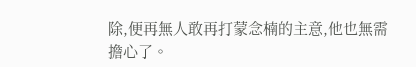除,便再無人敢再打蒙念楠的主意,他也無需擔心了。